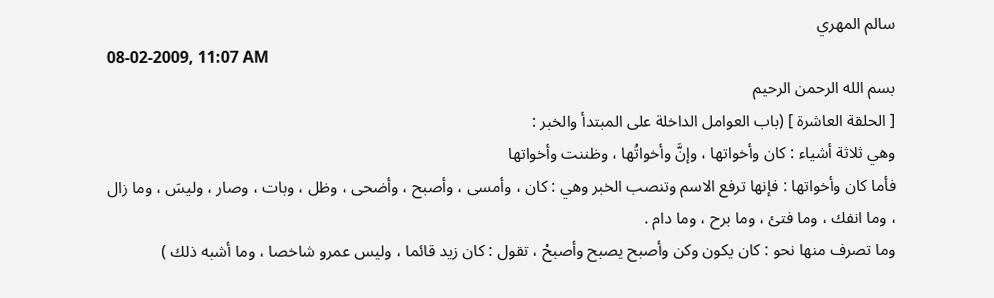سالم المهري
08-02-2009, 11:07 AM
بسم الله الرحمن الرحيم
[ الحلقة العاشرة ] (باب العوامل الداخلة على المبتدأ والخبر :
وهي ثلاثة أشياء : كان وأخواتها ، وإنَّ وأخواتُها ، وظننت وأخواتها
فأما كان وأخواتها : فإنها ترفع الاسم وتنصب الخبر وهي : كان ، وأمسى ، وأصبح ، وأضحى ، وظل ، وبات ، وصار ، وليسَ ، وما زال ، وما انفك ، وما فتئ ، وما برح ، وما دام .
وما تصرف منها نحو : كان يكون وكن وأصبح يصبح وأصبحْ ، تقول : كان زيد قائما ، وليس عمرو شاخصا ، وما أشبه ذلك )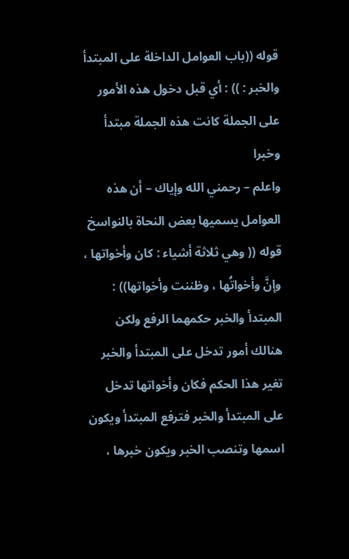قوله ((باب العوامل الداخلة على المبتدأ والخبر : )) : أي قبل دخول هذه الأمور على الجملة كانت هذه الجملة مبتدأ وخبرا
واعلم – رحمني الله وإياك – أن هذه العوامل يسميها بعض النحاة بالنواسخ
قوله (( وهي ثلاثة أشياء : كان وأخواتها ، وإنَّ وأخواتُها ، وظننت وأخواتها)) : المبتدأ والخبر حكمهما الرفع ولكن هنالك أمور تدخل على المبتدأ والخبر تغير هذا الحكم فكان وأخواتها تدخل على المبتدأ والخبر فترفع المبتدأ ويكون اسمها وتنصب الخبر ويكون خبرها ،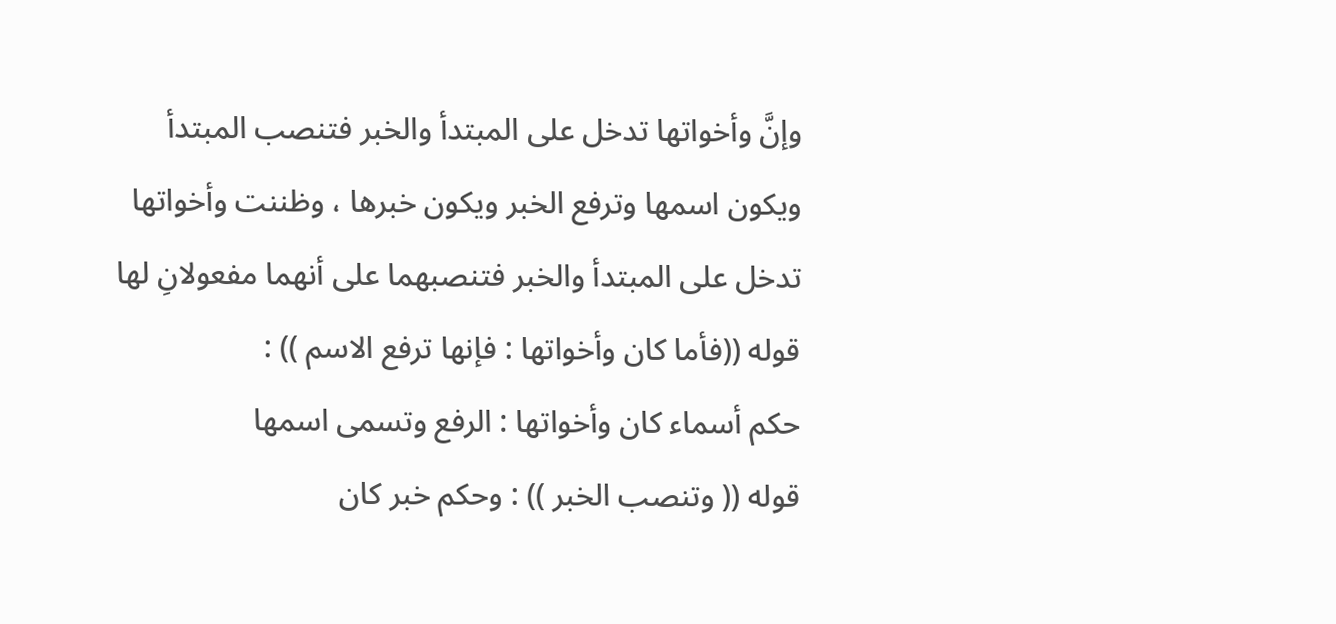وإنَّ وأخواتها تدخل على المبتدأ والخبر فتنصب المبتدأ ويكون اسمها وترفع الخبر ويكون خبرها ، وظننت وأخواتها تدخل على المبتدأ والخبر فتنصبهما على أنهما مفعولانِ لها
قوله ((فأما كان وأخواتها : فإنها ترفع الاسم )) :
حكم أسماء كان وأخواتها : الرفع وتسمى اسمها
قوله (( وتنصب الخبر )) : وحكم خبر كان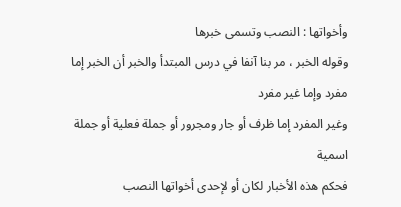وأخواتها : النصب وتسمى خبرها
وقوله الخبر ، مر بنا آنفا في درس المبتدأ والخبر أن الخبر إما مفرد وإما غير مفرد
وغير المفرد إما ظرف أو جار ومجرور أو جملة فعلية أو جملة اسمية
فحكم هذه الأخبار لكان أو لإحدى أخواتها النصب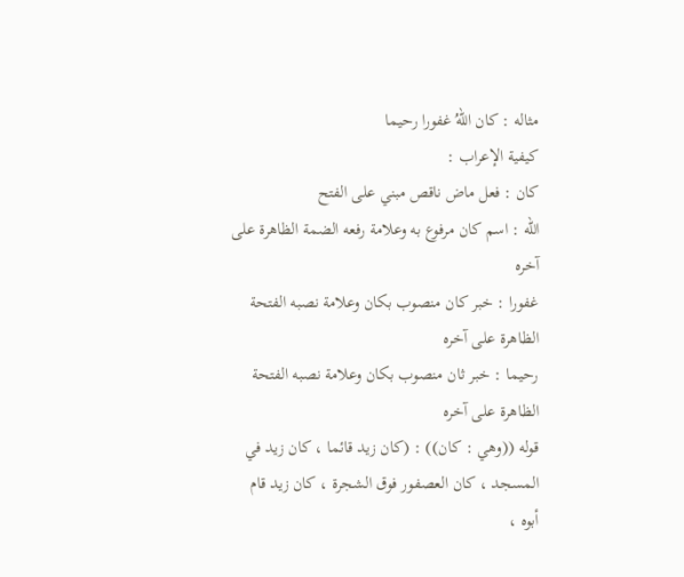مثاله : كان اللهُ غفورا رحيما
كيفية الإعراب :
كان : فعل ماض ناقص مبني على الفتح
الله : اسم كان مرفوع به وعلامة رفعه الضمة الظاهرة على آخره
غفورا : خبر كان منصوب بكان وعلامة نصبه الفتحة الظاهرة على آخره
رحيما : خبر ثان منصوب بكان وعلامة نصبه الفتحة الظاهرة على آخره
قوله ((وهي : كان)) : (كان زيد قائما ، كان زيد في المسجد ، كان العصفور فوق الشجرة ، كان زيد قام أبوه ،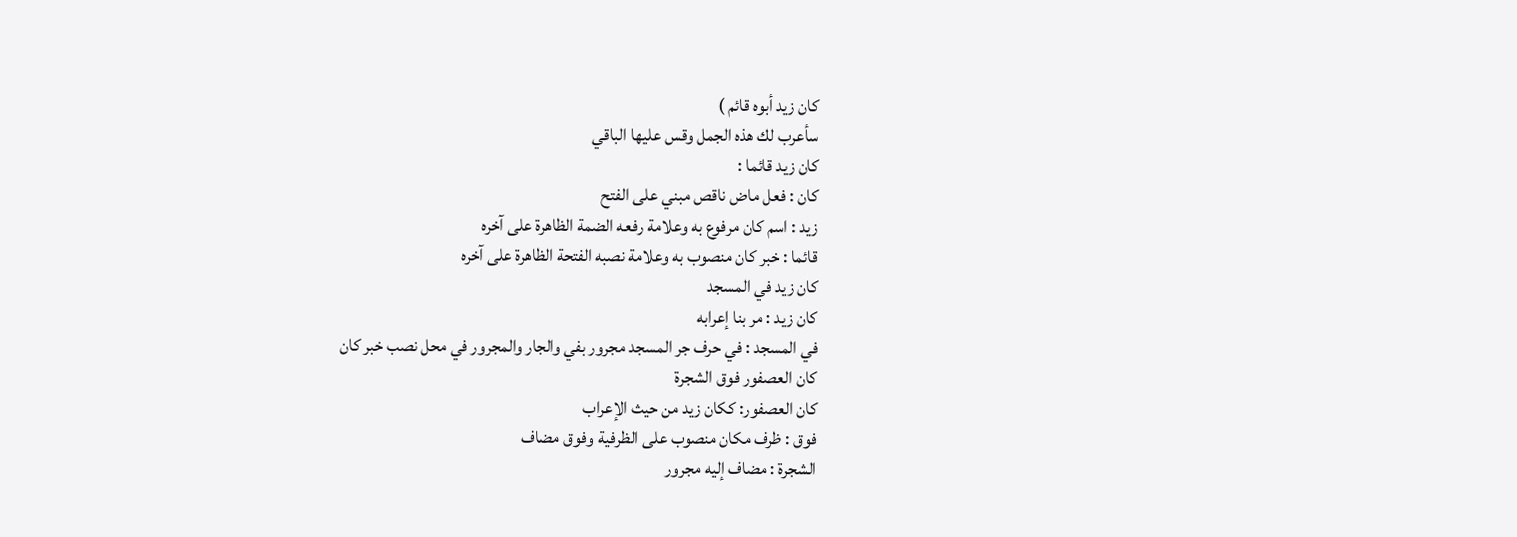كان زيد أبوه قائم )
سأعرب لك هذه الجمل وقس عليها الباقي
كان زيد قائما :
كان : فعل ماض ناقص مبني على الفتح
زيد : اسم كان مرفوع به وعلامة رفعه الضمة الظاهرة على آخره
قائما : خبر كان منصوب به وعلامة نصبه الفتحة الظاهرة على آخره
كان زيد في المسجد
كان زيد : مر بنا إعرابه
في المسجد : في حرف جر المسجد مجرور بفي والجار والمجرور في محل نصب خبر كان
كان العصفور فوق الشجرة
كان العصفور: ككان زيد من حيث الإعراب
فوق : ظرف مكان منصوب على الظرفية وفوق مضاف
الشجرة : مضاف إليه مجرور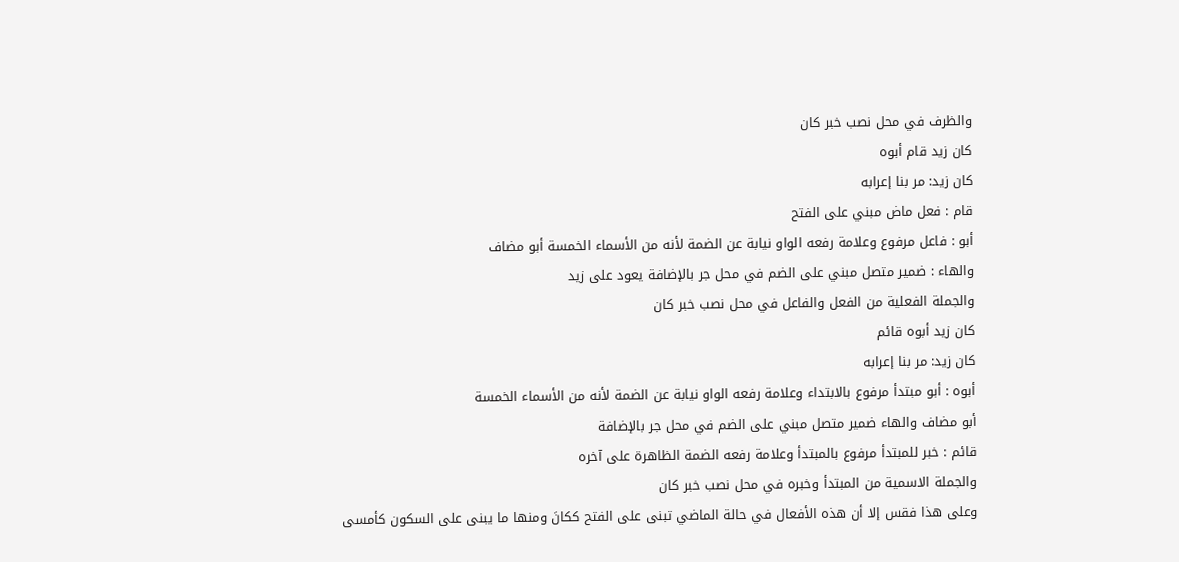والظرف في محل نصب خبر كان
كان زيد قام أبوه
كان زيد: مر بنا إعرابه
قام : فعل ماض مبني على الفتح
أبو : فاعل مرفوع وعلامة رفعه الواو نيابة عن الضمة لأنه من الأسماء الخمسة أبو مضاف
والهاء : ضمير متصل مبني على الضم في محل جر بالإضافة يعود على زيد
والجملة الفعلية من الفعل والفاعل في محل نصب خبر كان
كان زيد أبوه قائم
كان زيد: مر بنا إعرابه
أبوه : أبو مبتدأ مرفوع بالابتداء وعلامة رفعه الواو نيابة عن الضمة لأنه من الأسماء الخمسة
أبو مضاف والهاء ضمير متصل مبني على الضم في محل جر بالإضافة
قائم : خبر للمبتدأ مرفوع بالمبتدأ وعلامة رفعه الضمة الظاهرة على آخره
والجملة الاسمية من المبتدأ وخبره في محل نصب خبر كان
وعلى هذا فقس إلا أن هذه الأفعال في حالة الماضي تبنى على الفتح ككانَ ومنها ما يبنى على السكون كأمسى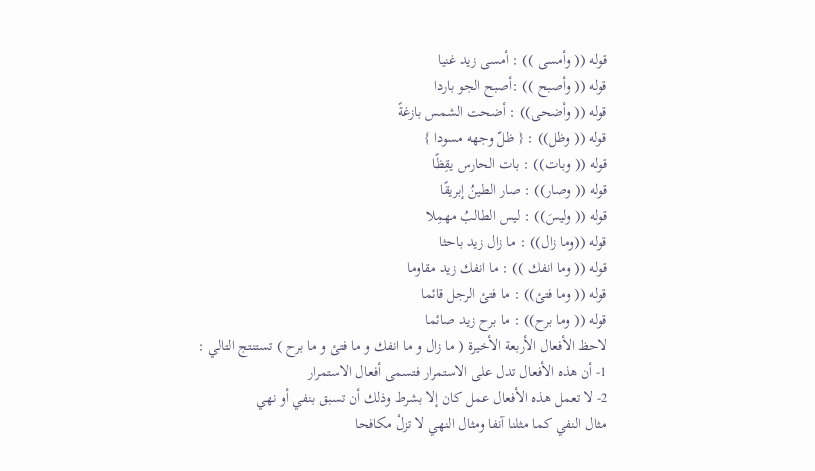قوله (( وأمسى )) : أمسى زيد غنيا
قوله (( وأصبح )) :أصبح الجو باردا
قوله (( وأضحى)) : أضحت الشمس بازغةً
قوله (( وظل)) : { ظلّ وجهه مسودا }
قوله (( وبات)) : بات الحارس يقِظًا
قوله (( وصار)) : صار الطينُ إبريقًا
قوله (( وليسَ)) : ليس الطالبُ مهمِلا
قوله ((وما زال)) : ما زال زيد باحثا
قوله (( وما انفك )) : ما انفك زيد مقاوما
قوله (( وما فتئ)) : ما فتئ الرجل قائما
قوله (( وما برح)) : ما برح زيد صائما
لاحظ الأفعال الأربعة الأخيرة ( ما زال و ما انفك و ما فتئ و ما برح ) تستنتج التالي :
1- أن هذه الأفعال تدل على الاستمرار فتسمى أفعال الاستمرار
2- لا تعمل هذه الأفعال عمل كان إلا بشرط وذلك أن تسبق بنفي أو نهي
مثال النفي كما مثلنا آنفا ومثال النهي لا تزلْ مكافحا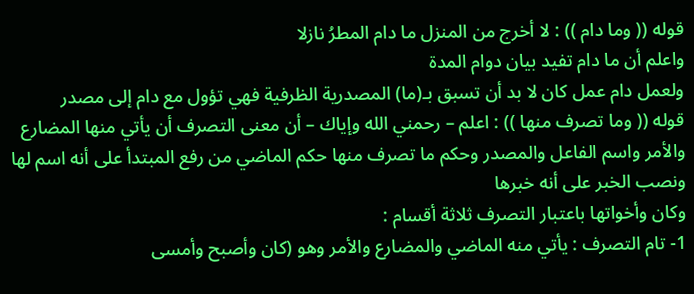قوله (( وما دام )) : لا أخرج من المنزل ما دام المطرُ نازلا
واعلم أن ما دام تفيد بيان دوام المدة
ولعمل دام عمل كان لا بد أن تسبق بـ(ما) المصدرية الظرفية فهي تؤول مع دام إلى مصدر
قوله (( وما تصرف منها )) : اعلم – رحمني الله وإياك – أن معنى التصرف أن يأتي منها المضارع والأمر واسم الفاعل والمصدر وحكم ما تصرف منها حكم الماضي من رفع المبتدأ على أنه اسم لها ونصب الخبر على أنه خبرها
وكان وأخواتها باعتبار التصرف ثلاثة أقسام :
1- تام التصرف : يأتي منه الماضي والمضارع والأمر وهو (كان وأصبح وأمسى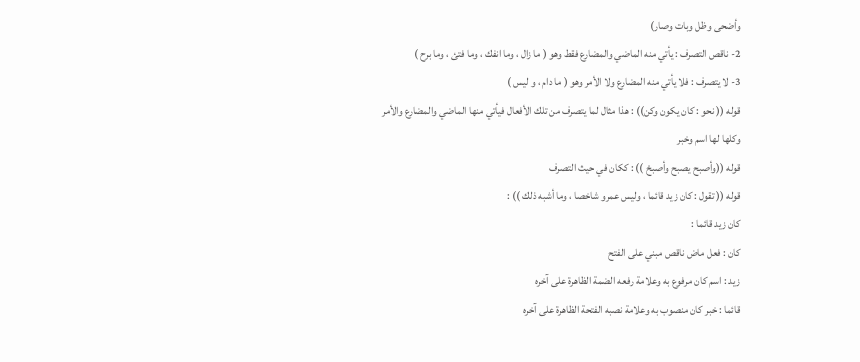وأضحى وظل وبات وصار)
2- ناقص التصرف : يأتي منه الماضي والمضارع فقط وهو ( ما زال ، وما انفك ، وما فتئ ، وما برح )
3- لا يتصرف : فلا يأتي منه المضارع ولا الأمر وهو ( ما دام ، و ليس )
قوله (( نحو : كان يكون وكن)) : هذا مثال لما يتصرف من تلك الأفعال فيأتي منها الماضي والمضارع والأمر وكلها لها اسم وخبر
قوله ((وأصبح يصبح وأصبحْ )) : ككان في حيث التصرف
قوله (( تقول : كان زيد قائما ، وليس عمرو شاخصا ، وما أشبه ذلك )) :
كان زيد قائما :
كان : فعل ماض ناقص مبني على الفتح
زيد : اسم كان مرفوع به وعلامة رفعه الضمة الظاهرة على آخره
قائما : خبر كان منصوب به وعلامة نصبه الفتحة الظاهرة على آخره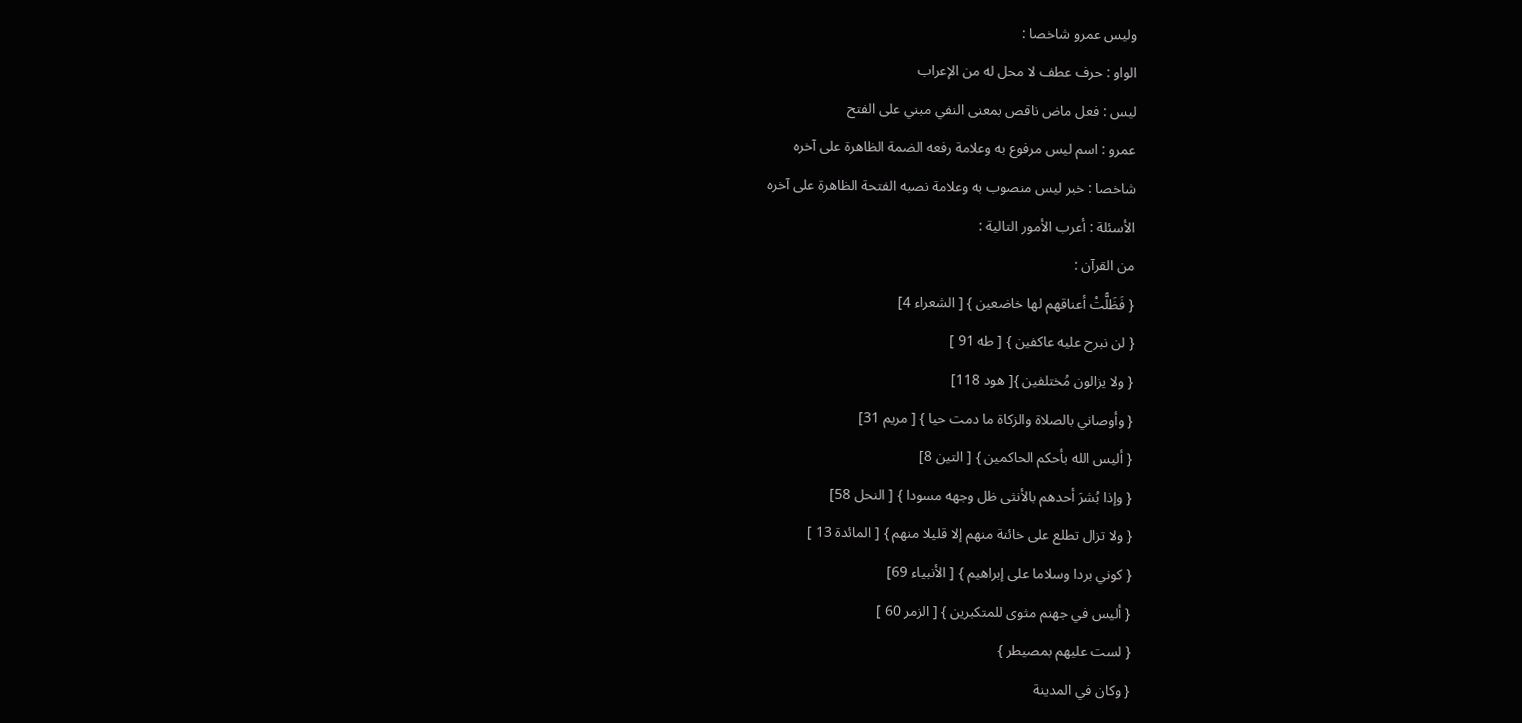وليس عمرو شاخصا :
الواو : حرف عطف لا محل له من الإعراب
ليس : فعل ماض ناقص بمعنى النفي مبني على الفتح
عمرو : اسم ليس مرفوع به وعلامة رفعه الضمة الظاهرة على آخره
شاخصا : خبر ليس منصوب به وعلامة نصبه الفتحة الظاهرة على آخره
الأسئلة : أعرب الأمور التالية :
من القرآن :
{ فَظَلًّتْ أعناقهم لها خاضعين } [ الشعراء 4]
{ لن نبرح عليه عاكفين } [ طه 91 ]
{ ولا يزالون مُختلفين }[ هود 118]
{ وأوصاني بالصلاة والزكاة ما دمت حيا } [ مريم 31]
{ أليس الله بأحكم الحاكمين } [ التين 8]
{ وإذا بُشرَ أحدهم بالأنثى ظل وجهه مسودا } [ النحل 58]
{ ولا تزال تطلع على خائنة منهم إلا قليلا منهم } [ المائدة 13 ]
{ كوني بردا وسلاما على إبراهيم } [ الأنبياء 69]
{ أليس في جهنم مثوى للمتكبرين } [ الزمر 60 ]
{ لست عليهم بمصيطر }
{ وكان في المدينة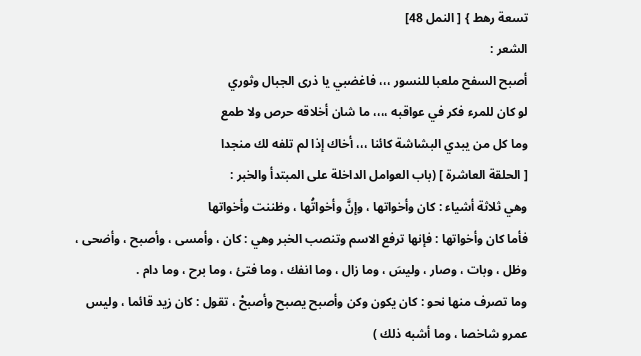تسعة رهط } [ النمل 48]
الشعر :
أصبح السفح ملعبا للنسور ،،، فاغضبي يا ذرى الجبال وثوري
لو كان للمرء فكر في عواقبه ،،،، ما شان أخلاقه حرص ولا طمع
وما كل من يبدي البشاشة كائنا ،،، أخاك إذا لم تلفه لك منجدا
[ الحلقة العاشرة ] (باب العوامل الداخلة على المبتدأ والخبر :
وهي ثلاثة أشياء : كان وأخواتها ، وإنَّ وأخواتُها ، وظننت وأخواتها
فأما كان وأخواتها : فإنها ترفع الاسم وتنصب الخبر وهي : كان ، وأمسى ، وأصبح ، وأضحى ، وظل ، وبات ، وصار ، وليسَ ، وما زال ، وما انفك ، وما فتئ ، وما برح ، وما دام .
وما تصرف منها نحو : كان يكون وكن وأصبح يصبح وأصبحْ ، تقول : كان زيد قائما ، وليس عمرو شاخصا ، وما أشبه ذلك )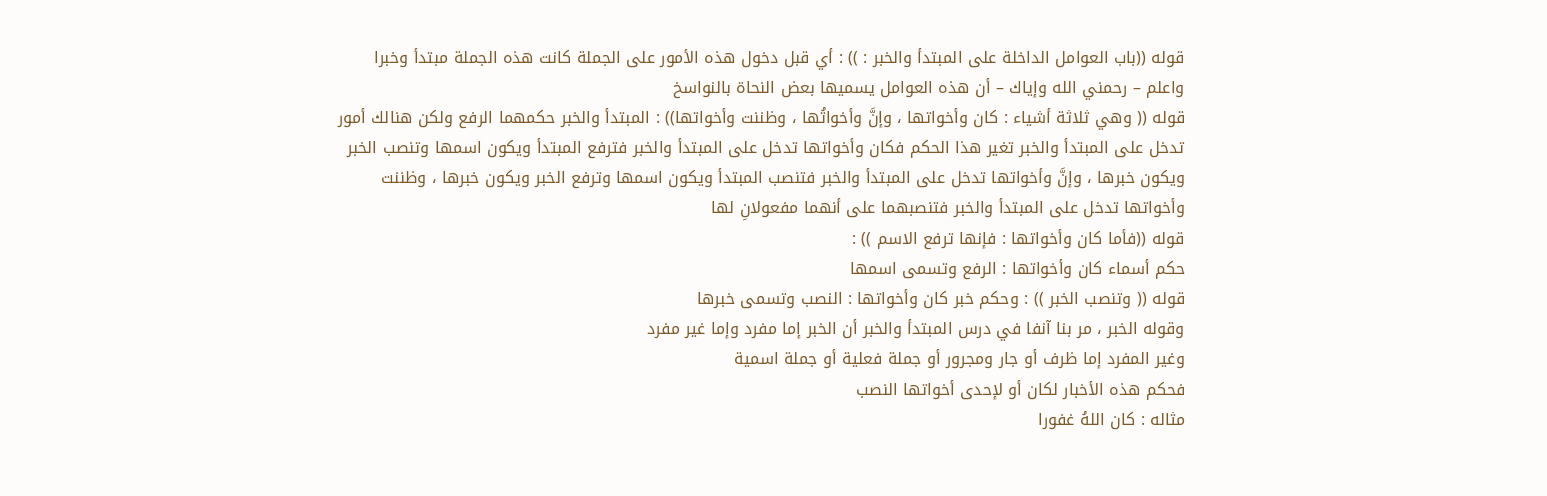قوله ((باب العوامل الداخلة على المبتدأ والخبر : )) : أي قبل دخول هذه الأمور على الجملة كانت هذه الجملة مبتدأ وخبرا
واعلم – رحمني الله وإياك – أن هذه العوامل يسميها بعض النحاة بالنواسخ
قوله (( وهي ثلاثة أشياء : كان وأخواتها ، وإنَّ وأخواتُها ، وظننت وأخواتها)) : المبتدأ والخبر حكمهما الرفع ولكن هنالك أمور تدخل على المبتدأ والخبر تغير هذا الحكم فكان وأخواتها تدخل على المبتدأ والخبر فترفع المبتدأ ويكون اسمها وتنصب الخبر ويكون خبرها ، وإنَّ وأخواتها تدخل على المبتدأ والخبر فتنصب المبتدأ ويكون اسمها وترفع الخبر ويكون خبرها ، وظننت وأخواتها تدخل على المبتدأ والخبر فتنصبهما على أنهما مفعولانِ لها
قوله ((فأما كان وأخواتها : فإنها ترفع الاسم )) :
حكم أسماء كان وأخواتها : الرفع وتسمى اسمها
قوله (( وتنصب الخبر )) : وحكم خبر كان وأخواتها : النصب وتسمى خبرها
وقوله الخبر ، مر بنا آنفا في درس المبتدأ والخبر أن الخبر إما مفرد وإما غير مفرد
وغير المفرد إما ظرف أو جار ومجرور أو جملة فعلية أو جملة اسمية
فحكم هذه الأخبار لكان أو لإحدى أخواتها النصب
مثاله : كان اللهُ غفورا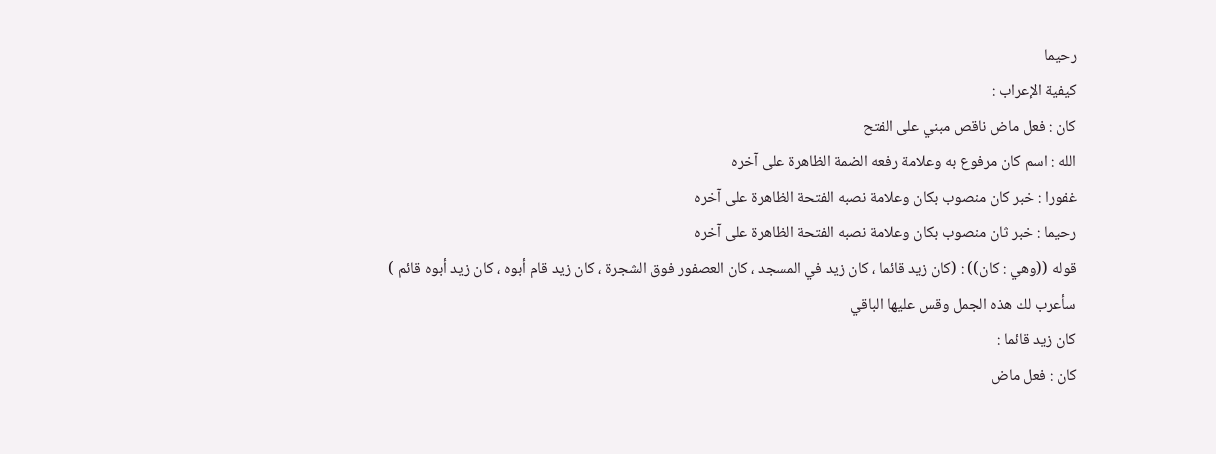رحيما
كيفية الإعراب :
كان : فعل ماض ناقص مبني على الفتح
الله : اسم كان مرفوع به وعلامة رفعه الضمة الظاهرة على آخره
غفورا : خبر كان منصوب بكان وعلامة نصبه الفتحة الظاهرة على آخره
رحيما : خبر ثان منصوب بكان وعلامة نصبه الفتحة الظاهرة على آخره
قوله ((وهي : كان)) : (كان زيد قائما ، كان زيد في المسجد ، كان العصفور فوق الشجرة ، كان زيد قام أبوه ، كان زيد أبوه قائم )
سأعرب لك هذه الجمل وقس عليها الباقي
كان زيد قائما :
كان : فعل ماض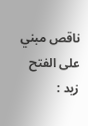ناقص مبني على الفتح
زيد :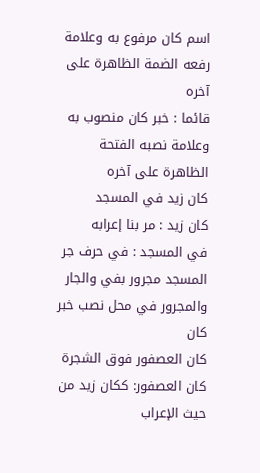اسم كان مرفوع به وعلامة رفعه الضمة الظاهرة على آخره
قائما : خبر كان منصوب به وعلامة نصبه الفتحة الظاهرة على آخره
كان زيد في المسجد
كان زيد : مر بنا إعرابه
في المسجد : في حرف جر المسجد مجرور بفي والجار والمجرور في محل نصب خبر كان
كان العصفور فوق الشجرة
كان العصفور: ككان زيد من حيث الإعراب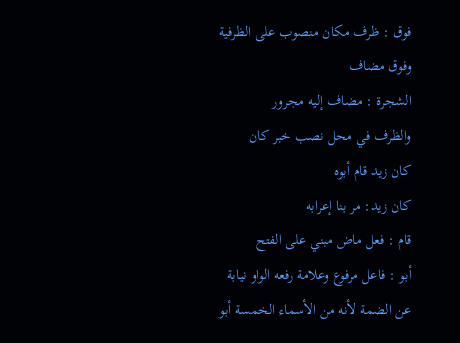فوق : ظرف مكان منصوب على الظرفية وفوق مضاف
الشجرة : مضاف إليه مجرور
والظرف في محل نصب خبر كان
كان زيد قام أبوه
كان زيد: مر بنا إعرابه
قام : فعل ماض مبني على الفتح
أبو : فاعل مرفوع وعلامة رفعه الواو نيابة عن الضمة لأنه من الأسماء الخمسة أبو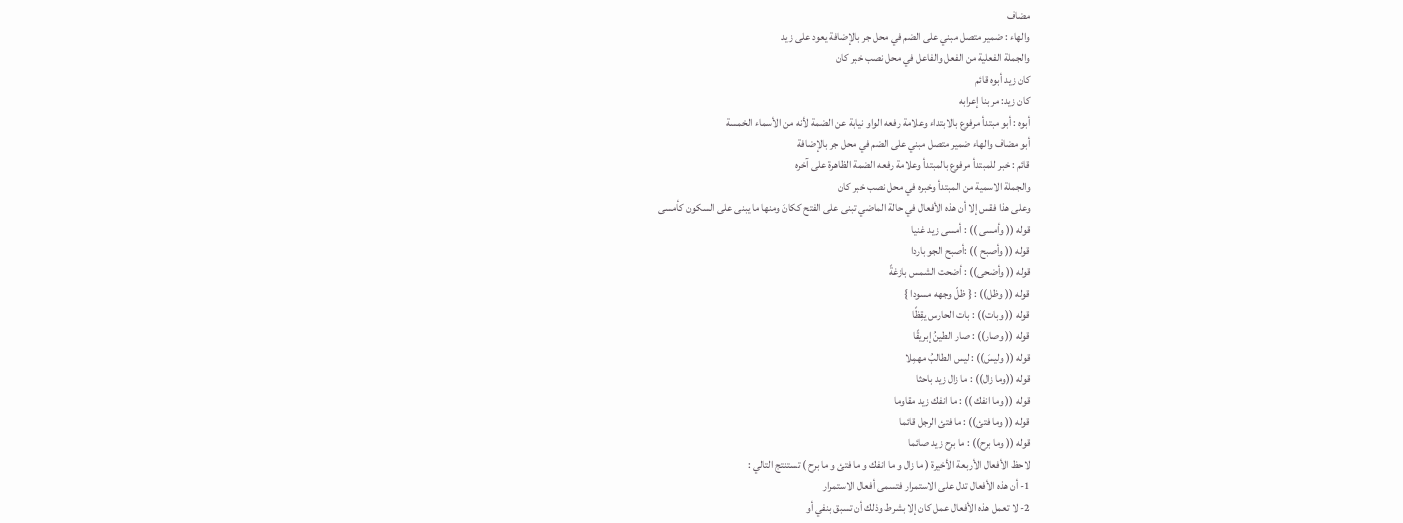مضاف
والهاء : ضمير متصل مبني على الضم في محل جر بالإضافة يعود على زيد
والجملة الفعلية من الفعل والفاعل في محل نصب خبر كان
كان زيد أبوه قائم
كان زيد: مر بنا إعرابه
أبوه : أبو مبتدأ مرفوع بالابتداء وعلامة رفعه الواو نيابة عن الضمة لأنه من الأسماء الخمسة
أبو مضاف والهاء ضمير متصل مبني على الضم في محل جر بالإضافة
قائم : خبر للمبتدأ مرفوع بالمبتدأ وعلامة رفعه الضمة الظاهرة على آخره
والجملة الاسمية من المبتدأ وخبره في محل نصب خبر كان
وعلى هذا فقس إلا أن هذه الأفعال في حالة الماضي تبنى على الفتح ككانَ ومنها ما يبنى على السكون كأمسى
قوله (( وأمسى )) : أمسى زيد غنيا
قوله (( وأصبح )) :أصبح الجو باردا
قوله (( وأضحى)) : أضحت الشمس بازغةً
قوله (( وظل)) : { ظلّ وجهه مسودا }
قوله (( وبات)) : بات الحارس يقِظًا
قوله (( وصار)) : صار الطينُ إبريقًا
قوله (( وليسَ)) : ليس الطالبُ مهمِلا
قوله ((وما زال)) : ما زال زيد باحثا
قوله (( وما انفك )) : ما انفك زيد مقاوما
قوله (( وما فتئ)) : ما فتئ الرجل قائما
قوله (( وما برح)) : ما برح زيد صائما
لاحظ الأفعال الأربعة الأخيرة ( ما زال و ما انفك و ما فتئ و ما برح ) تستنتج التالي :
1- أن هذه الأفعال تدل على الاستمرار فتسمى أفعال الاستمرار
2- لا تعمل هذه الأفعال عمل كان إلا بشرط وذلك أن تسبق بنفي أو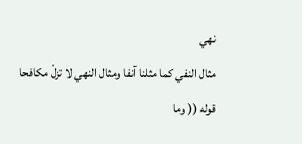نهي
مثال النفي كما مثلنا آنفا ومثال النهي لا تزلْ مكافحا
قوله (( وما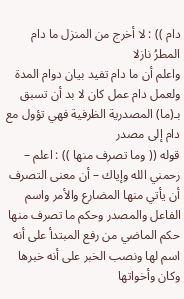دام )) : لا أخرج من المنزل ما دام المطرُ نازلا
واعلم أن ما دام تفيد بيان دوام المدة
ولعمل دام عمل كان لا بد أن تسبق بـ(ما) المصدرية الظرفية فهي تؤول مع دام إلى مصدر
قوله (( وما تصرف منها )) : اعلم – رحمني الله وإياك – أن معنى التصرف أن يأتي منها المضارع والأمر واسم الفاعل والمصدر وحكم ما تصرف منها حكم الماضي من رفع المبتدأ على أنه اسم لها ونصب الخبر على أنه خبرها
وكان وأخواتها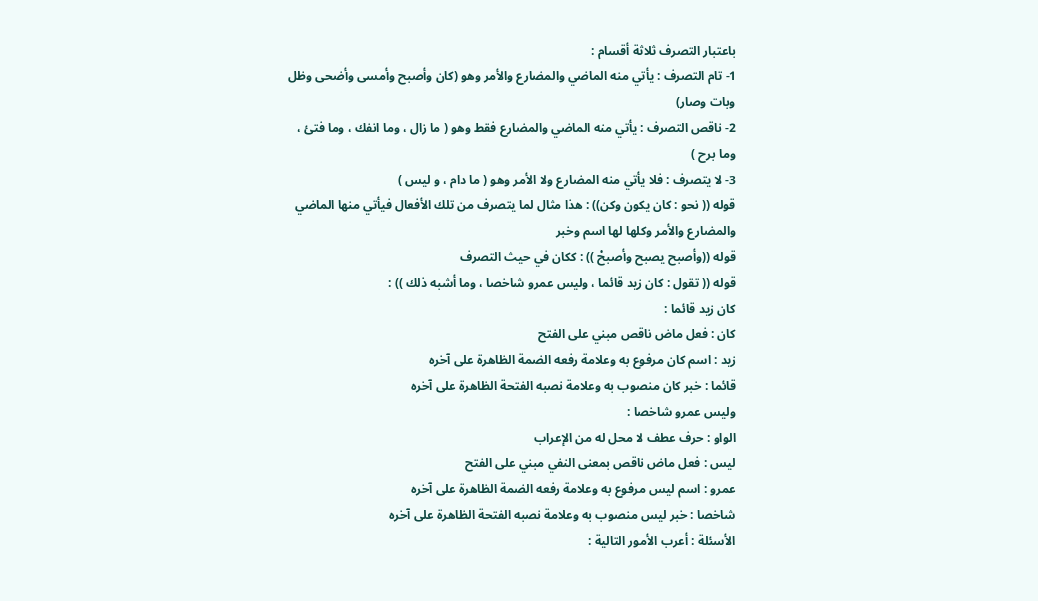باعتبار التصرف ثلاثة أقسام :
1- تام التصرف : يأتي منه الماضي والمضارع والأمر وهو (كان وأصبح وأمسى وأضحى وظل وبات وصار)
2- ناقص التصرف : يأتي منه الماضي والمضارع فقط وهو ( ما زال ، وما انفك ، وما فتئ ، وما برح )
3- لا يتصرف : فلا يأتي منه المضارع ولا الأمر وهو ( ما دام ، و ليس )
قوله (( نحو : كان يكون وكن)) : هذا مثال لما يتصرف من تلك الأفعال فيأتي منها الماضي والمضارع والأمر وكلها لها اسم وخبر
قوله ((وأصبح يصبح وأصبحْ )) : ككان في حيث التصرف
قوله (( تقول : كان زيد قائما ، وليس عمرو شاخصا ، وما أشبه ذلك )) :
كان زيد قائما :
كان : فعل ماض ناقص مبني على الفتح
زيد : اسم كان مرفوع به وعلامة رفعه الضمة الظاهرة على آخره
قائما : خبر كان منصوب به وعلامة نصبه الفتحة الظاهرة على آخره
وليس عمرو شاخصا :
الواو : حرف عطف لا محل له من الإعراب
ليس : فعل ماض ناقص بمعنى النفي مبني على الفتح
عمرو : اسم ليس مرفوع به وعلامة رفعه الضمة الظاهرة على آخره
شاخصا : خبر ليس منصوب به وعلامة نصبه الفتحة الظاهرة على آخره
الأسئلة : أعرب الأمور التالية :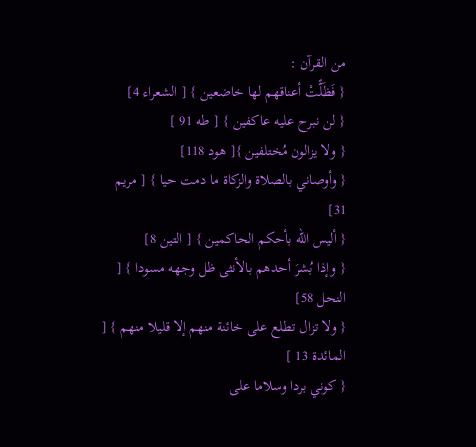من القرآن :
{ فَظَلًّتْ أعناقهم لها خاضعين } [ الشعراء 4]
{ لن نبرح عليه عاكفين } [ طه 91 ]
{ ولا يزالون مُختلفين }[ هود 118]
{ وأوصاني بالصلاة والزكاة ما دمت حيا } [ مريم 31]
{ أليس الله بأحكم الحاكمين } [ التين 8]
{ وإذا بُشرَ أحدهم بالأنثى ظل وجهه مسودا } [ النحل 58]
{ ولا تزال تطلع على خائنة منهم إلا قليلا منهم } [ المائدة 13 ]
{ كوني بردا وسلاما على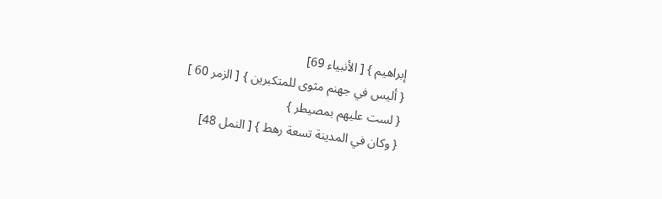إبراهيم } [ الأنبياء 69]
{ أليس في جهنم مثوى للمتكبرين } [ الزمر 60 ]
{ لست عليهم بمصيطر }
{ وكان في المدينة تسعة رهط } [ النمل 48]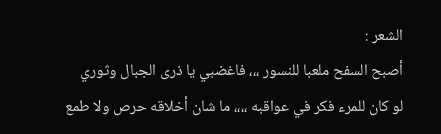الشعر :
أصبح السفح ملعبا للنسور ،،، فاغضبي يا ذرى الجبال وثوري
لو كان للمرء فكر في عواقبه ،،،، ما شان أخلاقه حرص ولا طمع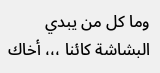وما كل من يبدي البشاشة كائنا ،،، أخاك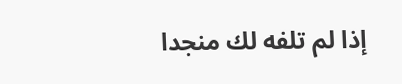إذا لم تلفه لك منجدا